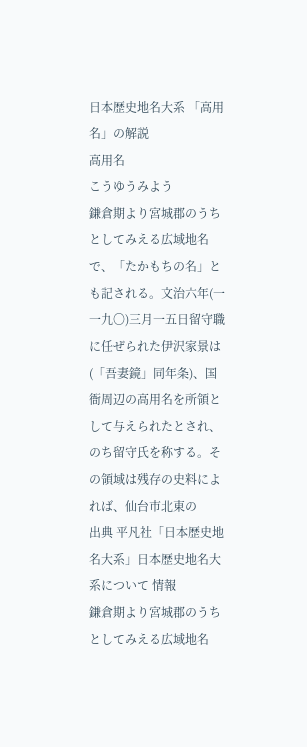日本歴史地名大系 「高用名」の解説
高用名
こうゆうみよう
鎌倉期より宮城郡のうちとしてみえる広域地名で、「たかもちの名」とも記される。文治六年(一一九〇)三月一五日留守職に任ぜられた伊沢家景は(「吾妻鏡」同年条)、国衙周辺の高用名を所領として与えられたとされ、のち留守氏を称する。その領域は残存の史料によれば、仙台市北東の
出典 平凡社「日本歴史地名大系」日本歴史地名大系について 情報
鎌倉期より宮城郡のうちとしてみえる広域地名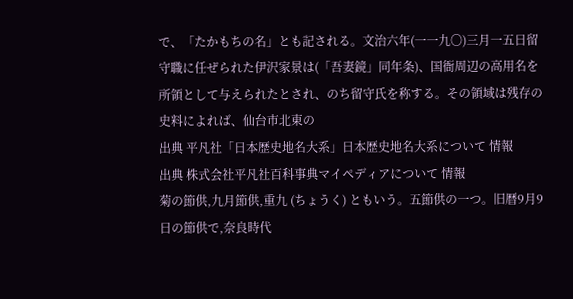で、「たかもちの名」とも記される。文治六年(一一九〇)三月一五日留守職に任ぜられた伊沢家景は(「吾妻鏡」同年条)、国衙周辺の高用名を所領として与えられたとされ、のち留守氏を称する。その領域は残存の史料によれば、仙台市北東の
出典 平凡社「日本歴史地名大系」日本歴史地名大系について 情報
出典 株式会社平凡社百科事典マイペディアについて 情報
菊の節供,九月節供,重九 (ちょうく) ともいう。五節供の一つ。旧暦9月9日の節供で,奈良時代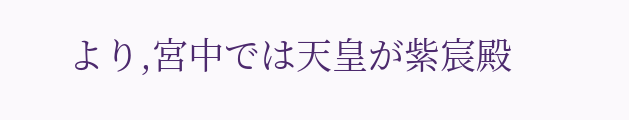より,宮中では天皇が紫宸殿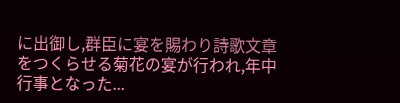に出御し,群臣に宴を賜わり詩歌文章をつくらせる菊花の宴が行われ,年中行事となった...